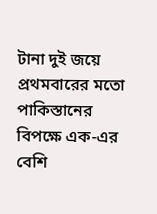টানা দুই জয়ে প্রথমবারের মতো পাকিস্তানের বিপক্ষে এক-এর বেশি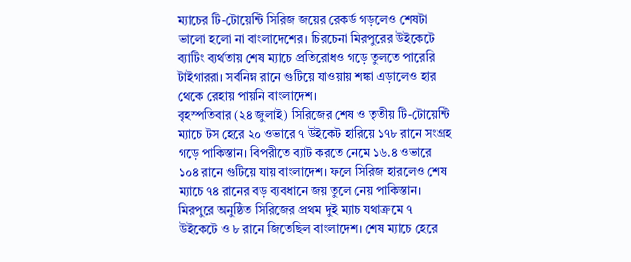ম্যাচের টি-টোয়েন্টি সিরিজ জয়ের রেকর্ড গড়লেও শেষটা ভালো হলো না বাংলাদেশের। চিরচেনা মিরপুরের উইকেটে ব্যাটিং ব্যর্থতায় শেষ ম্যাচে প্রতিরোধও গড়ে তুলতে পারেরি টাইগাররা। সর্বনিম্ন রানে গুটিয়ে যাওয়ায় শঙ্কা এড়ালেও হার থেকে রেহায় পায়নি বাংলাদেশ।
বৃহস্পতিবার (২৪ জুলাই) সিরিজের শেষ ও তৃতীয় টি-টোয়েন্টি ম্যাচে টস হেরে ২০ ওভারে ৭ উইকেট হারিয়ে ১৭৮ রানে সংগ্রহ গড়ে পাকিস্তান। বিপরীতে ব্যাট করতে নেমে ১৬.৪ ওভারে ১০৪ রানে গুটিয়ে যায় বাংলাদেশ। ফলে সিরিজ হারলেও শেষ ম্যাচে ৭৪ রানের বড় ব্যবধানে জয় তুলে নেয় পাকিস্তান।
মিরপুরে অনুষ্ঠিত সিরিজের প্রথম দুই ম্যাচ যথাক্রমে ৭ উইকেটে ও ৮ রানে জিতেছিল বাংলাদেশ। শেষ ম্যাচে হেরে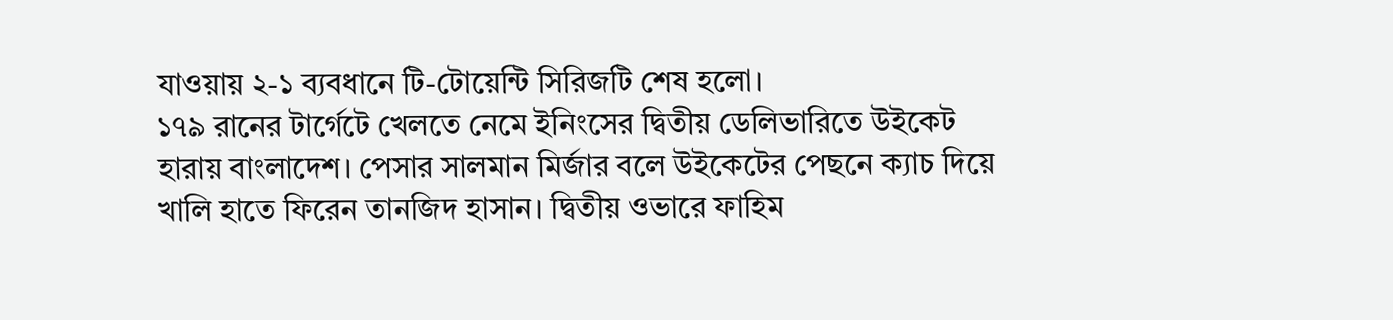যাওয়ায় ২-১ ব্যবধানে টি-টোয়েন্টি সিরিজটি শেষ হলো।
১৭৯ রানের টার্গেটে খেলতে নেমে ইনিংসের দ্বিতীয় ডেলিভারিতে উইকেট হারায় বাংলাদেশ। পেসার সালমান মির্জার বলে উইকেটের পেছনে ক্যাচ দিয়ে খালি হাতে ফিরেন তানজিদ হাসান। দ্বিতীয় ওভারে ফাহিম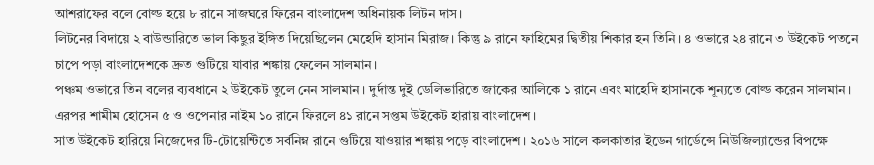আশরাফের বলে বোল্ড হয়ে ৮ রানে সাজঘরে ফিরেন বাংলাদেশ অধিনায়ক লিটন দাস।
লিটনের বিদায়ে ২ বাউন্ডারিতে ভাল কিছুর ইঙ্গিত দিয়েছিলেন মেহেদি হাসান মিরাজ। কিন্তু ৯ রানে ফাহিমের দ্বিতীয় শিকার হন তিনি। ৪ ওভারে ২৪ রানে ৩ উইকেট পতনে চাপে পড়া বাংলাদেশকে দ্রুত গুটিয়ে যাবার শঙ্কায় ফেলেন সালমান।
পঞ্চম ওভারে তিন বলের ব্যবধানে ২ উইকেট তুলে নেন সালমান। দুর্দান্ত দুই ডেলিভারিতে জাকের আলিকে ১ রানে এবং মাহেদি হাসানকে শূন্যতে বোল্ড করেন সালমান। এরপর শামীম হোসেন ৫ ও ওপেনার নাইম ১০ রানে ফিরলে ৪১ রানে সপ্তম উইকেট হারায় বাংলাদেশ।
সাত উইকেট হারিয়ে নিজেদের টি-টোয়েন্টিতে সর্বনিম্ন রানে গুটিয়ে যাওয়ার শঙ্কায় পড়ে বাংলাদেশ। ২০১৬ সালে কলকাতার ইডেন গার্ডেন্সে নিউজিল্যান্ডের বিপক্ষে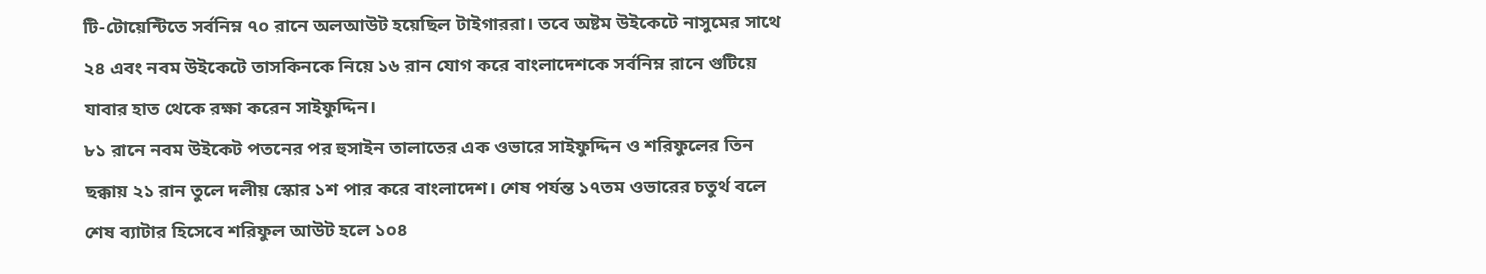টি-টোয়েন্টিতে সর্বনিম্ন ৭০ রানে অলআউট হয়েছিল টাইগাররা। তবে অষ্টম উইকেটে নাসুমের সাথে ২৪ এবং নবম উইকেটে তাসকিনকে নিয়ে ১৬ রান যোগ করে বাংলাদেশকে সর্বনিম্ন রানে গুটিয়ে যাবার হাত থেকে রক্ষা করেন সাইফুদ্দিন।
৮১ রানে নবম উইকেট পতনের পর হুসাইন তালাতের এক ওভারে সাইফুদ্দিন ও শরিফুলের তিন ছক্কায় ২১ রান তুলে দলীয় স্কোর ১শ পার করে বাংলাদেশ। শেষ পর্যন্ত ১৭তম ওভারের চতুর্থ বলে শেষ ব্যাটার হিসেবে শরিফুল আউট হলে ১০৪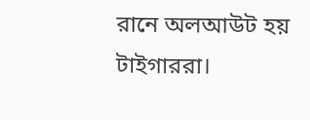রানে অলআউট হয় টাইগাররা।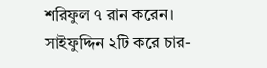শরিফুল ৭ রান করেন। সাইফুদ্দিন ২টি করে চার-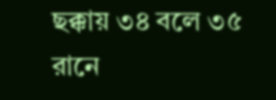ছক্কায় ৩৪ বলে ৩৫ রানে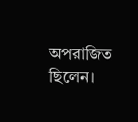অপরাজিত ছিলেন।